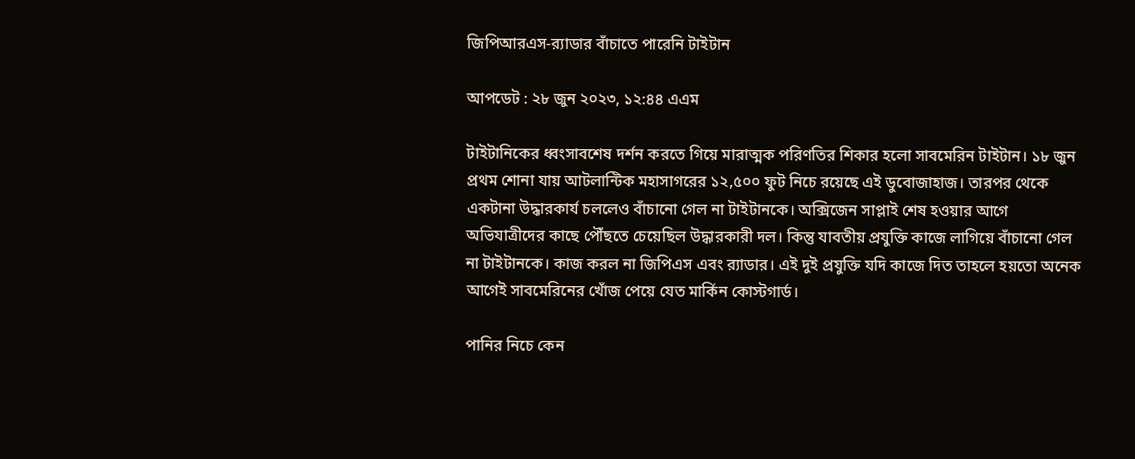জিপিআরএস-র‌্যাডার বাঁচাতে পারেনি টাইটান

আপডেট : ২৮ জুন ২০২৩, ১২:৪৪ এএম

টাইটানিকের ধ্বংসাবশেষ দর্শন করতে গিয়ে মারাত্মক পরিণতির শিকার হলো সাবমেরিন টাইটান। ১৮ জুন প্রথম শোনা যায় আটলান্টিক মহাসাগরের ১২,৫০০ ফুট নিচে রয়েছে এই ডুবোজাহাজ। তারপর থেকে একটানা উদ্ধারকার্য চললেও বাঁচানো গেল না টাইটানকে। অক্সিজেন সাপ্লাই শেষ হওয়ার আগে অভিযাত্রীদের কাছে পৌঁছতে চেয়েছিল উদ্ধারকারী দল। কিন্তু যাবতীয় প্রযুক্তি কাজে লাগিয়ে বাঁচানো গেল না টাইটানকে। কাজ করল না জিপিএস এবং র‌্যাডার। এই দুই প্রযুক্তি যদি কাজে দিত তাহলে হয়তো অনেক আগেই সাবমেরিনের খোঁজ পেয়ে যেত মার্কিন কোস্টগার্ড।

পানির নিচে কেন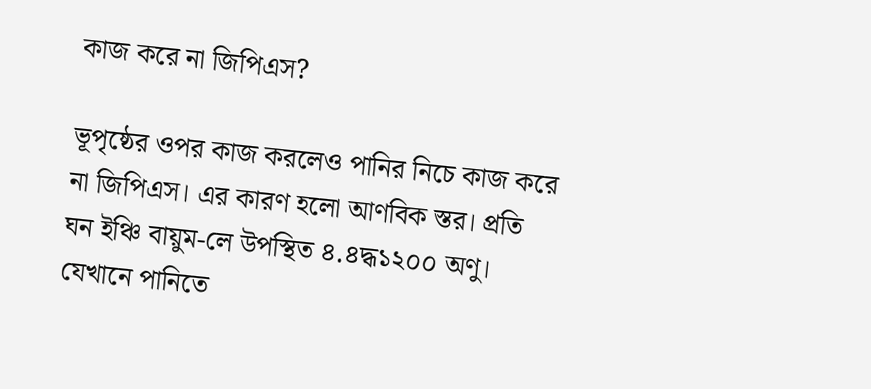কাজ করে না জিপিএস?

ভূপৃষ্ঠের ওপর কাজ করলেও পানির নিচে কাজ করে না জিপিএস। এর কারণ হলো আণবিক স্তর। প্রতি ঘন ইঞ্চি বায়ুম-লে উপস্থিত ৪.৪দ্ধ১২০০ অণু। যেখানে পানিতে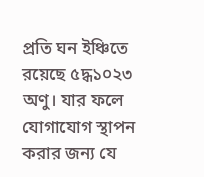প্রতি ঘন ইঞ্চিতে রয়েছে ৫দ্ধ১০২৩ অণু। যার ফলে যোগাযোগ স্থাপন করার জন্য যে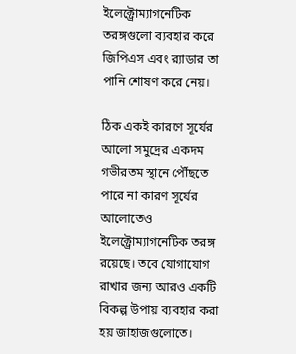ইলেক্ট্রোম্যাগনেটিক তরঙ্গগুলো ব্যবহার করে জিপিএস এবং র‌্যাডার তা পানি শোষণ করে নেয়।

ঠিক একই কারণে সূর্যের আলো সমুদ্রের একদম গভীরতম স্থানে পৌঁছতে পারে না কারণ সূর্যের আলোতেও ইলেক্ট্রোম্যাগনেটিক তরঙ্গ রয়েছে। তবে যোগাযোগ রাখার জন্য আরও একটি বিকল্প উপায় ব্যবহার করা হয় জাহাজগুলোতে।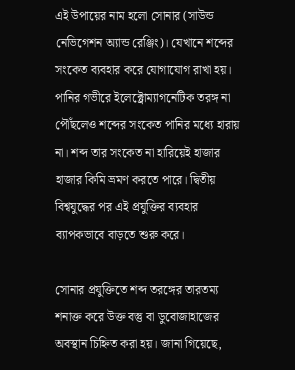এই উপায়ের নাম হলো সোনার (সাউন্ড নেভিগেশন অ্যান্ড রেঞ্জিং)। যেখানে শব্দের সংকেত ব্যবহার করে যোগাযোগ রাখা হয়। পানির গভীরে ইলেক্ট্রোম্যাগনেটিক তরঙ্গ না পৌঁছলেও শব্দের সংকেত পানির মধ্যে হারায় না। শব্দ তার সংকেত না হারিয়েই হাজার হাজার কিমি ভ্রমণ করতে পারে। দ্বিতীয় বিশ্বযুদ্ধের পর এই প্রযুক্তির ব্যবহার ব্যাপকভাবে বাড়তে শুরু করে।

সোনার প্রযুক্তিতে শব্দ তরঙ্গের তারতম্য শনাক্ত করে উক্ত বস্তু বা ডুবোজাহাজের অবস্থান চিহ্নিত করা হয়। জানা গিয়েছে,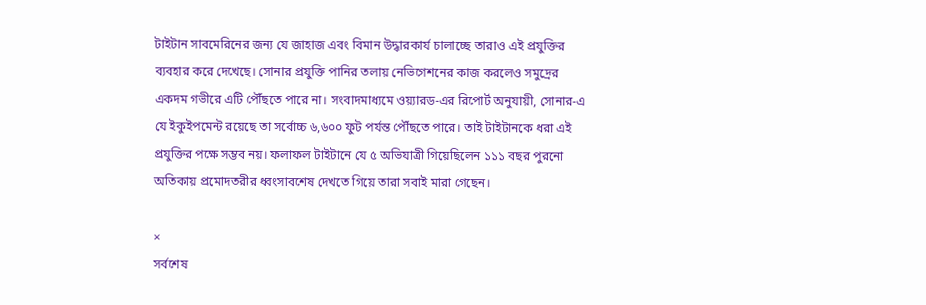টাইটান সাবমেরিনের জন্য যে জাহাজ এবং বিমান উদ্ধারকার্য চালাচ্ছে তারাও এই প্রযুক্তির ব্যবহার করে দেখেছে। সোনার প্রযুক্তি পানির তলায় নেভিগেশনের কাজ করলেও সমুদ্রের একদম গভীরে এটি পৌঁছতে পারে না। সংবাদমাধ্যমে ওয়্যারড-এর রিপোর্ট অনুযায়ী, সোনার-এ যে ইকুইপমেন্ট রয়েছে তা সর্বোচ্চ ৬,৬০০ ফুট পর্যন্ত পৌঁছতে পারে। তাই টাইটানকে ধরা এই প্রযুক্তির পক্ষে সম্ভব নয়। ফলাফল টাইটানে যে ৫ অভিযাত্রী গিয়েছিলেন ১১১ বছর পুরনো অতিকায় প্রমোদতরীর ধ্বংসাবশেষ দেখতে গিয়ে তারা সবাই মারা গেছেন।

×
সর্বশেষ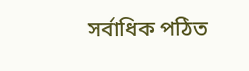সর্বাধিক পঠিত